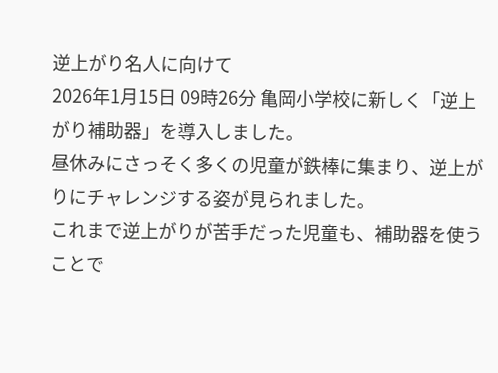逆上がり名人に向けて
2026年1月15日 09時26分 亀岡小学校に新しく「逆上がり補助器」を導入しました。
昼休みにさっそく多くの児童が鉄棒に集まり、逆上がりにチャレンジする姿が見られました。
これまで逆上がりが苦手だった児童も、補助器を使うことで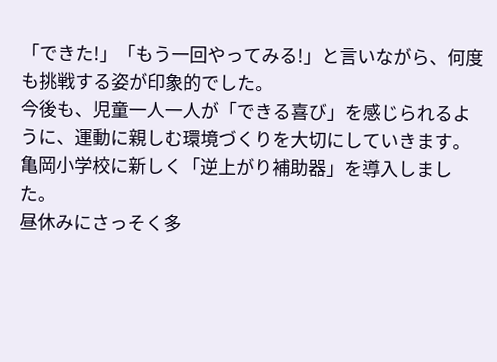「できた!」「もう一回やってみる!」と言いながら、何度も挑戦する姿が印象的でした。
今後も、児童一人一人が「できる喜び」を感じられるように、運動に親しむ環境づくりを大切にしていきます。
亀岡小学校に新しく「逆上がり補助器」を導入しました。
昼休みにさっそく多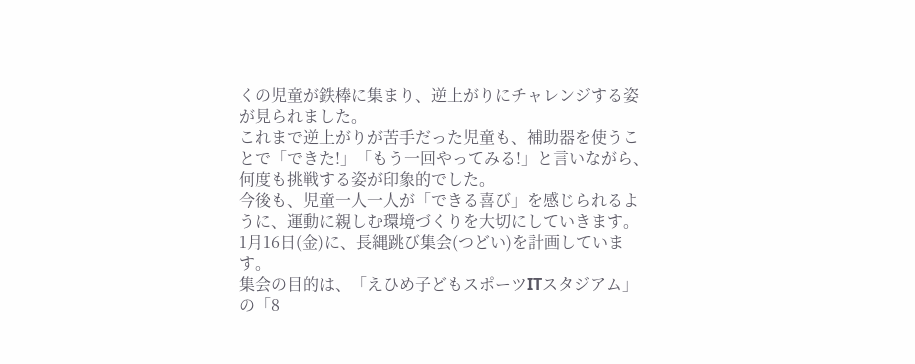くの児童が鉄棒に集まり、逆上がりにチャレンジする姿が見られました。
これまで逆上がりが苦手だった児童も、補助器を使うことで「できた!」「もう一回やってみる!」と言いながら、何度も挑戦する姿が印象的でした。
今後も、児童一人一人が「できる喜び」を感じられるように、運動に親しむ環境づくりを大切にしていきます。
1月16日(金)に、長縄跳び集会(つどい)を計画しています。
集会の目的は、「えひめ子どもスポーツITスタジアム」の「8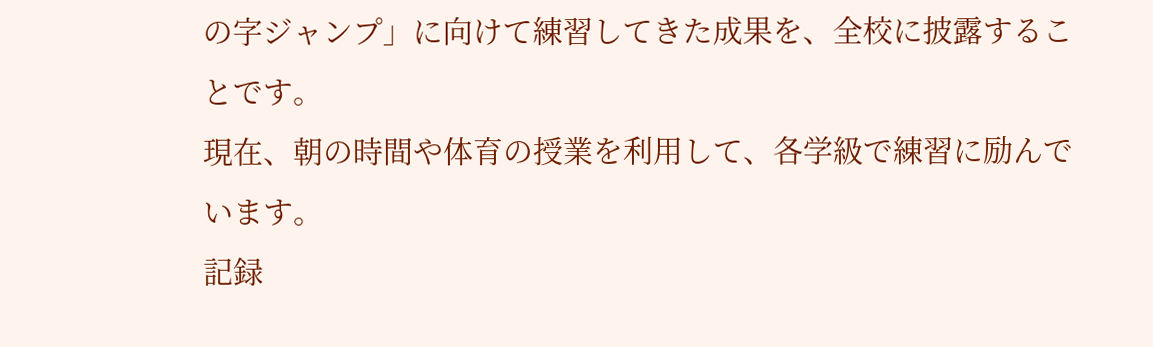の字ジャンプ」に向けて練習してきた成果を、全校に披露することです。
現在、朝の時間や体育の授業を利用して、各学級で練習に励んでいます。
記録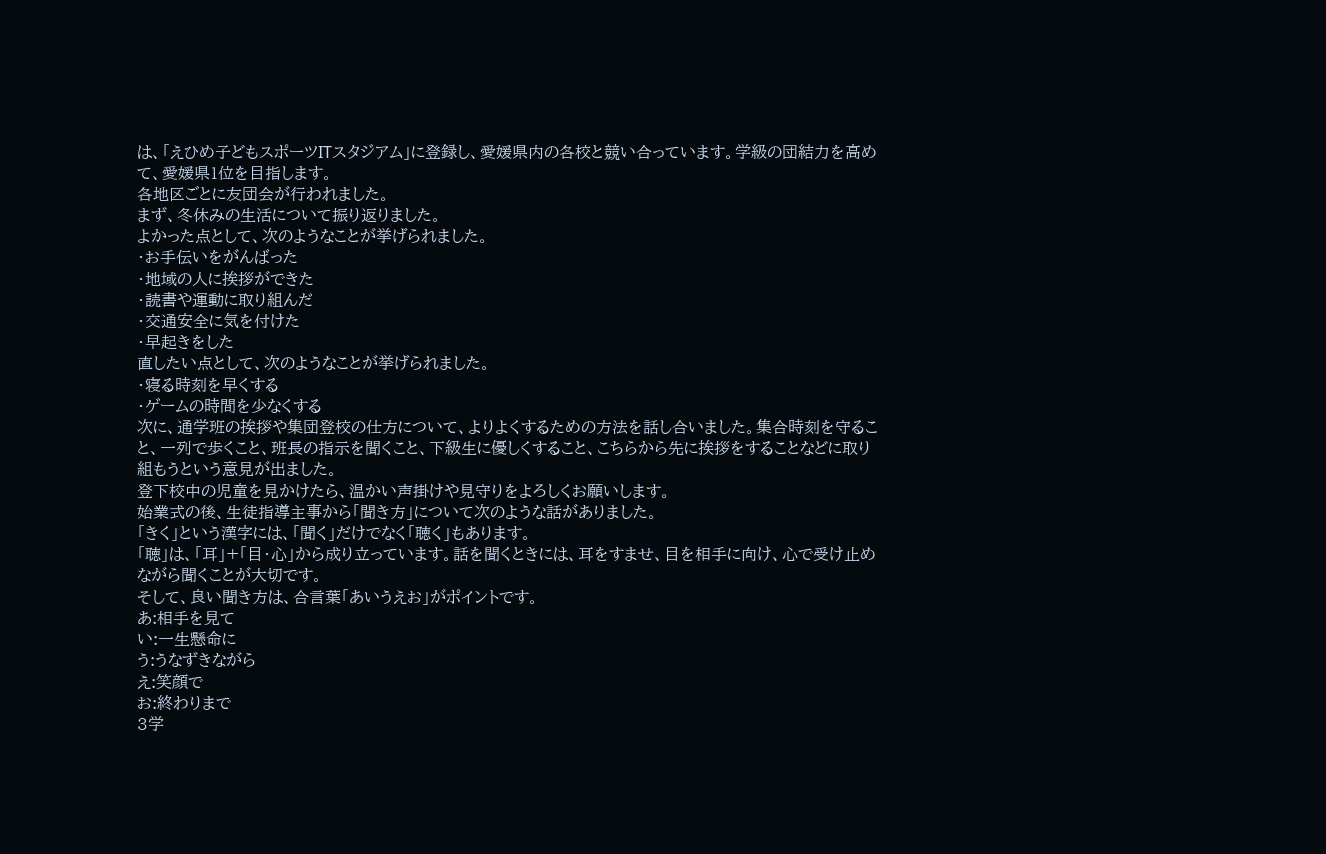は、「えひめ子どもスポーツITスタジアム」に登録し、愛媛県内の各校と競い合っています。学級の団結力を高めて、愛媛県1位を目指します。
各地区ごとに友団会が行われました。
まず、冬休みの生活について振り返りました。
よかった点として、次のようなことが挙げられました。
・お手伝いをがんばった
・地域の人に挨拶ができた
・読書や運動に取り組んだ
・交通安全に気を付けた
・早起きをした
直したい点として、次のようなことが挙げられました。
・寝る時刻を早くする
・ゲームの時間を少なくする
次に、通学班の挨拶や集団登校の仕方について、よりよくするための方法を話し合いました。集合時刻を守ること、一列で歩くこと、班長の指示を聞くこと、下級生に優しくすること、こちらから先に挨拶をすることなどに取り組もうという意見が出ました。
登下校中の児童を見かけたら、温かい声掛けや見守りをよろしくお願いします。
始業式の後、生徒指導主事から「聞き方」について次のような話がありました。
「きく」という漢字には、「聞く」だけでなく「聴く」もあります。
「聴」は、「耳」+「目・心」から成り立っています。話を聞くときには、耳をすませ、目を相手に向け、心で受け止めながら聞くことが大切です。
そして、良い聞き方は、合言葉「あいうえお」がポイントです。
あ:相手を見て
い:一生懸命に
う:うなずきながら
え:笑顔で
お:終わりまで
3学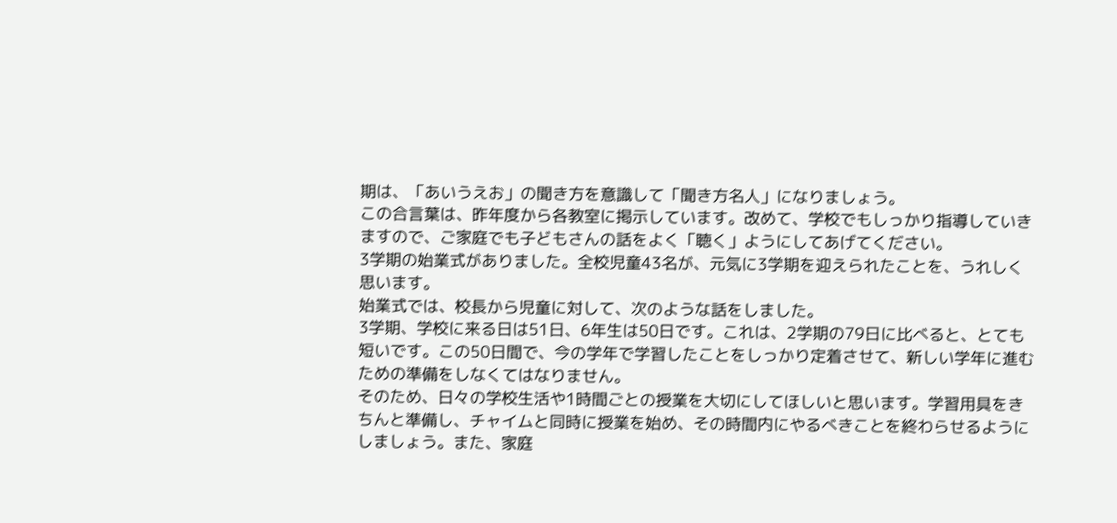期は、「あいうえお」の聞き方を意識して「聞き方名人」になりましょう。
この合言葉は、昨年度から各教室に掲示しています。改めて、学校でもしっかり指導していきますので、ご家庭でも子どもさんの話をよく「聴く」ようにしてあげてください。
3学期の始業式がありました。全校児童43名が、元気に3学期を迎えられたことを、うれしく思います。
始業式では、校長から児童に対して、次のような話をしました。
3学期、学校に来る日は51日、6年生は50日です。これは、2学期の79日に比べると、とても短いです。この50日間で、今の学年で学習したことをしっかり定着させて、新しい学年に進むための準備をしなくてはなりません。
そのため、日々の学校生活や1時間ごとの授業を大切にしてほしいと思います。学習用具をきちんと準備し、チャイムと同時に授業を始め、その時間内にやるべきことを終わらせるようにしましょう。また、家庭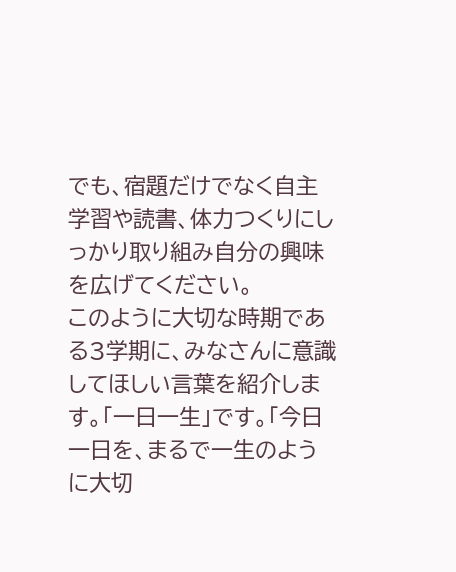でも、宿題だけでなく自主学習や読書、体力つくりにしっかり取り組み自分の興味を広げてください。
このように大切な時期である3学期に、みなさんに意識してほしい言葉を紹介します。「一日一生」です。「今日一日を、まるで一生のように大切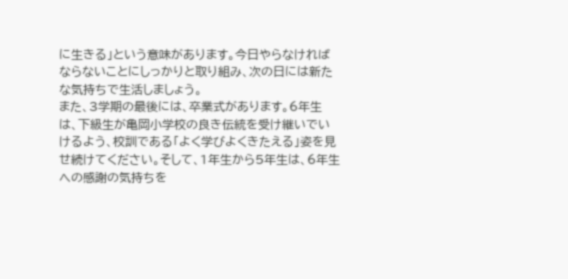に生きる」という意味があります。今日やらなければならないことにしっかりと取り組み、次の日には新たな気持ちで生活しましょう。
また、3学期の最後には、卒業式があります。6年生は、下級生が亀岡小学校の良き伝統を受け継いでいけるよう、校訓である「よく学びよくきたえる」姿を見せ続けてください。そして、1年生から5年生は、6年生への感謝の気持ちを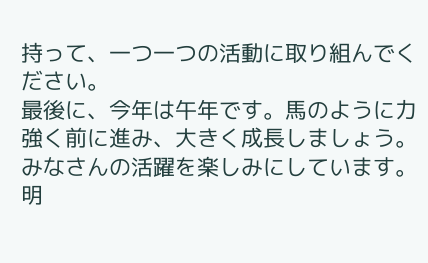持って、一つ一つの活動に取り組んでください。
最後に、今年は午年です。馬のように力強く前に進み、大きく成長しましょう。みなさんの活躍を楽しみにしています。
明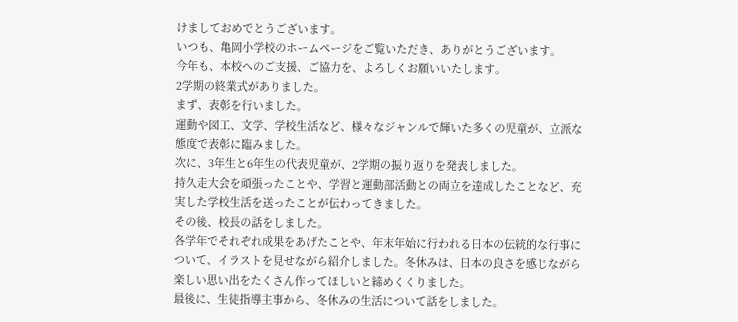けましておめでとうございます。
いつも、亀岡小学校のホームページをご覧いただき、ありがとうございます。
今年も、本校へのご支援、ご協力を、よろしくお願いいたします。
2学期の終業式がありました。
まず、表彰を行いました。
運動や図工、文学、学校生活など、様々なジャンルで輝いた多くの児童が、立派な態度で表彰に臨みました。
次に、3年生と6年生の代表児童が、2学期の振り返りを発表しました。
持久走大会を頑張ったことや、学習と運動部活動との両立を達成したことなど、充実した学校生活を送ったことが伝わってきました。
その後、校長の話をしました。
各学年でそれぞれ成果をあげたことや、年末年始に行われる日本の伝統的な行事について、イラストを見せながら紹介しました。冬休みは、日本の良さを感じながら楽しい思い出をたくさん作ってほしいと締めくくりました。
最後に、生徒指導主事から、冬休みの生活について話をしました。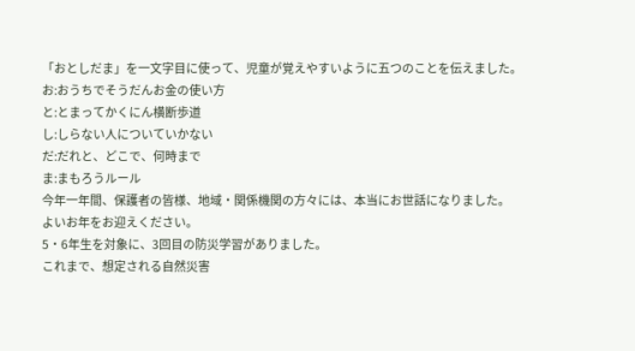「おとしだま」を一文字目に使って、児童が覚えやすいように五つのことを伝えました。
お:おうちでそうだんお金の使い方
と:とまってかくにん横断歩道
し:しらない人についていかない
だ:だれと、どこで、何時まで
ま:まもろうルール
今年一年間、保護者の皆様、地域・関係機関の方々には、本当にお世話になりました。
よいお年をお迎えください。
5・6年生を対象に、3回目の防災学習がありました。
これまで、想定される自然災害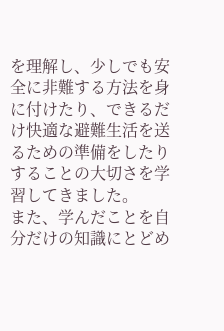を理解し、少しでも安全に非難する方法を身に付けたり、できるだけ快適な避難生活を送るための準備をしたりすることの大切さを学習してきました。
また、学んだことを自分だけの知識にとどめ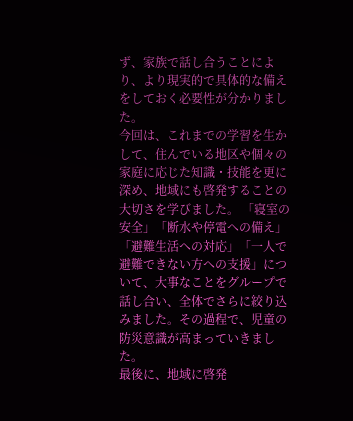ず、家族で話し合うことにより、より現実的で具体的な備えをしておく必要性が分かりました。
今回は、これまでの学習を生かして、住んでいる地区や個々の家庭に応じた知識・技能を更に深め、地域にも啓発することの大切さを学びました。 「寝室の安全」「断水や停電への備え」「避難生活への対応」「一人で避難できない方への支援」について、大事なことをグループで話し合い、全体でさらに絞り込みました。その過程で、児童の防災意識が高まっていきました。
最後に、地域に啓発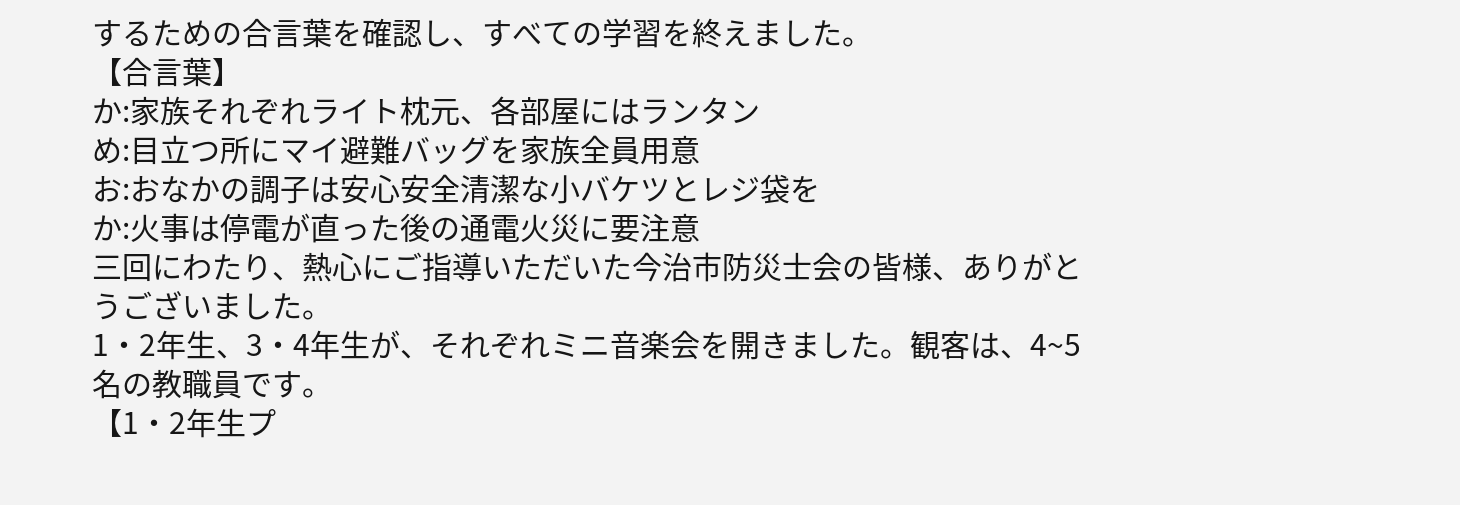するための合言葉を確認し、すべての学習を終えました。
【合言葉】
か:家族それぞれライト枕元、各部屋にはランタン
め:目立つ所にマイ避難バッグを家族全員用意
お:おなかの調子は安心安全清潔な小バケツとレジ袋を
か:火事は停電が直った後の通電火災に要注意
三回にわたり、熱心にご指導いただいた今治市防災士会の皆様、ありがとうございました。
1・2年生、3・4年生が、それぞれミニ音楽会を開きました。観客は、4~5名の教職員です。
【1・2年生プ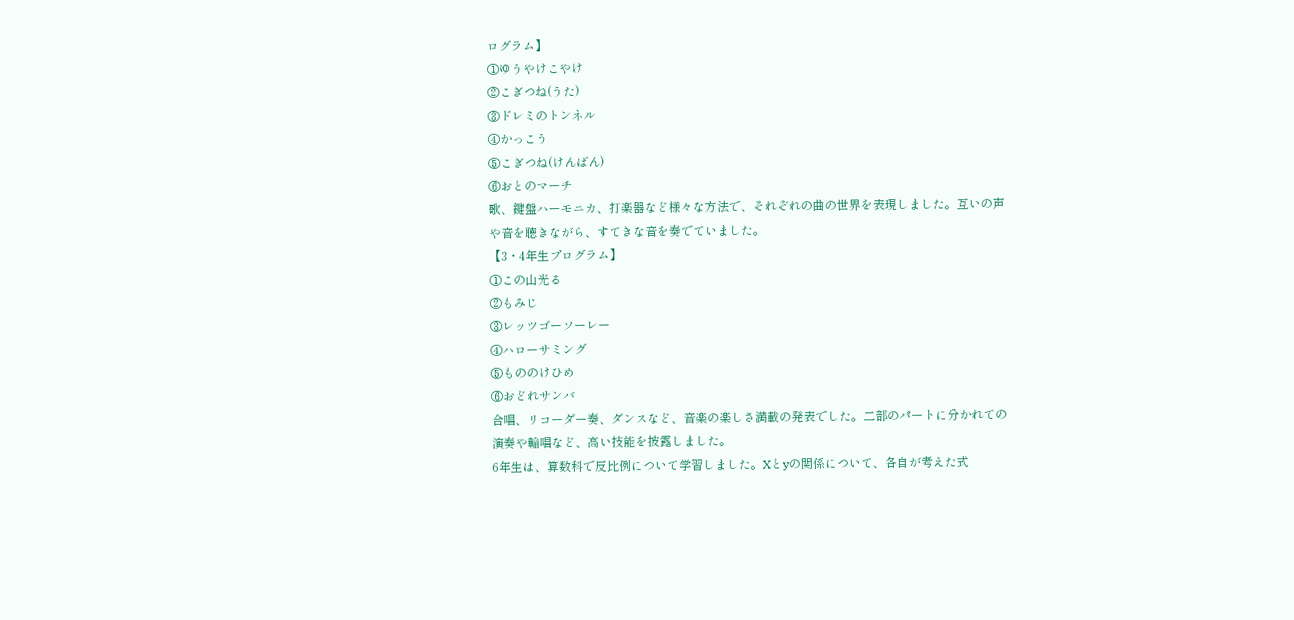ログラム】
①ゆうやけこやけ
②こぎつね(うた)
③ドレミのトンネル
④かっこう
⑤こぎつね(けんばん)
⑥おとのマーチ
歌、鍵盤ハーモニカ、打楽器など様々な方法で、それぞれの曲の世界を表現しました。互いの声や音を聴きながら、すてきな音を奏でていました。
【3・4年生プログラム】
①この山光る
②もみじ
③レッツゴーソーレー
④ハローサミング
⑤もののけひめ
⑥おどれサンバ
合唱、リコーダー奏、ダンスなど、音楽の楽しさ満載の発表でした。二部のパートに分かれての演奏や輪唱など、高い技能を披露しました。
6年生は、算数科で反比例について学習しました。Xとyの関係について、各自が考えた式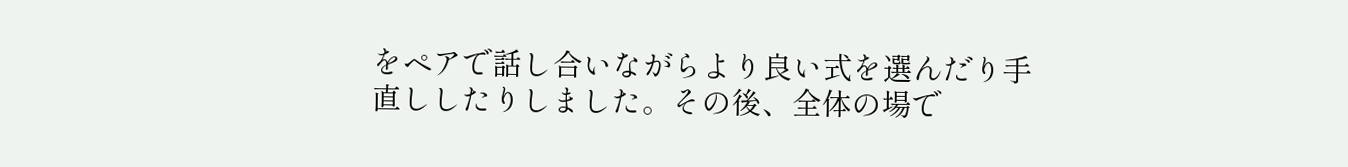をペアで話し合いながらより良い式を選んだり手直ししたりしました。その後、全体の場で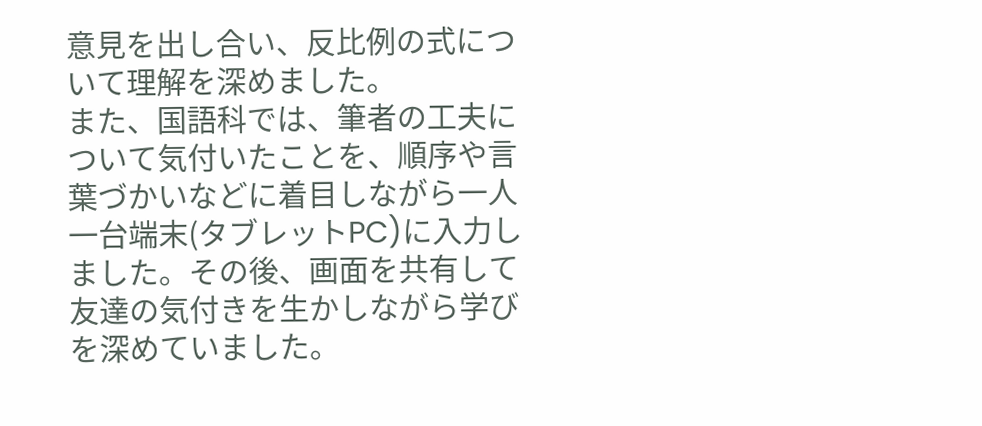意見を出し合い、反比例の式について理解を深めました。
また、国語科では、筆者の工夫について気付いたことを、順序や言葉づかいなどに着目しながら一人一台端末(タブレットPC)に入力しました。その後、画面を共有して友達の気付きを生かしながら学びを深めていました。